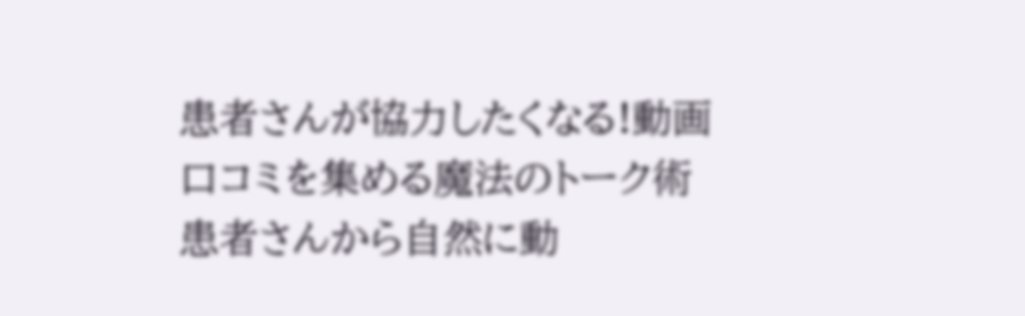患者さんが協力したくなる!動画口コミを集める魔法のトーク術
患者さんから自然に動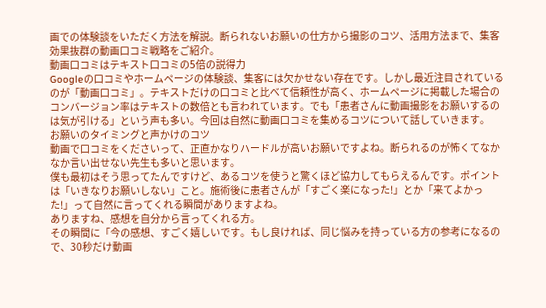画での体験談をいただく方法を解説。断られないお願いの仕方から撮影のコツ、活用方法まで、集客効果抜群の動画口コミ戦略をご紹介。
動画口コミはテキスト口コミの5倍の説得力
Googleの口コミやホームページの体験談、集客には欠かせない存在です。しかし最近注目されているのが「動画口コミ」。テキストだけの口コミと比べて信頼性が高く、ホームページに掲載した場合のコンバージョン率はテキストの数倍とも言われています。でも「患者さんに動画撮影をお願いするのは気が引ける」という声も多い。今回は自然に動画口コミを集めるコツについて話していきます。
お願いのタイミングと声かけのコツ
動画で口コミをくださいって、正直かなりハードルが高いお願いですよね。断られるのが怖くてなかなか言い出せない先生も多いと思います。
僕も最初はそう思ってたんですけど、あるコツを使うと驚くほど協力してもらえるんです。ポイントは「いきなりお願いしない」こと。施術後に患者さんが「すごく楽になった!」とか「来てよかった!」って自然に言ってくれる瞬間がありますよね。
ありますね、感想を自分から言ってくれる方。
その瞬間に「今の感想、すごく嬉しいです。もし良ければ、同じ悩みを持っている方の参考になるので、30秒だけ動画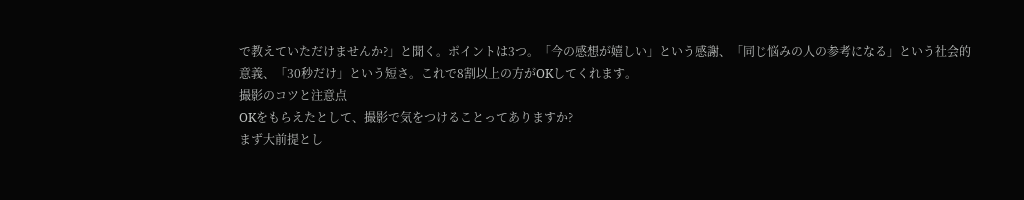で教えていただけませんか?」と聞く。ポイントは3つ。「今の感想が嬉しい」という感謝、「同じ悩みの人の参考になる」という社会的意義、「30秒だけ」という短さ。これで8割以上の方がOKしてくれます。
撮影のコツと注意点
OKをもらえたとして、撮影で気をつけることってありますか?
まず大前提とし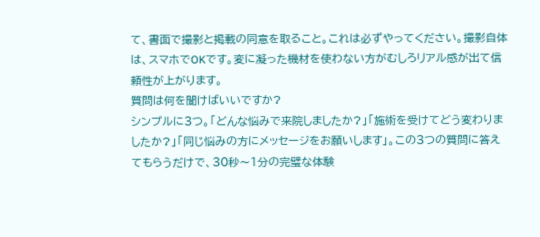て、書面で撮影と掲載の同意を取ること。これは必ずやってください。撮影自体は、スマホでOKです。変に凝った機材を使わない方がむしろリアル感が出て信頼性が上がります。
質問は何を聞けばいいですか?
シンプルに3つ。「どんな悩みで来院しましたか?」「施術を受けてどう変わりましたか?」「同じ悩みの方にメッセージをお願いします」。この3つの質問に答えてもらうだけで、30秒〜1分の完璧な体験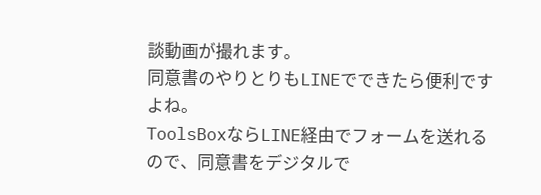談動画が撮れます。
同意書のやりとりもLINEでできたら便利ですよね。
ToolsBoxならLINE経由でフォームを送れるので、同意書をデジタルで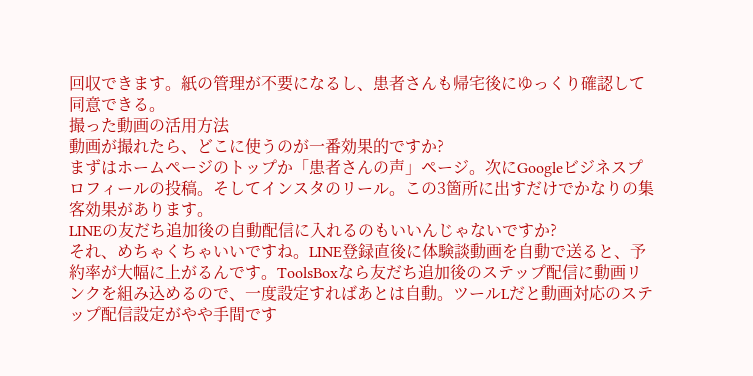回収できます。紙の管理が不要になるし、患者さんも帰宅後にゆっくり確認して同意できる。
撮った動画の活用方法
動画が撮れたら、どこに使うのが一番効果的ですか?
まずはホームページのトップか「患者さんの声」ページ。次にGoogleビジネスプロフィールの投稿。そしてインスタのリール。この3箇所に出すだけでかなりの集客効果があります。
LINEの友だち追加後の自動配信に入れるのもいいんじゃないですか?
それ、めちゃくちゃいいですね。LINE登録直後に体験談動画を自動で送ると、予約率が大幅に上がるんです。ToolsBoxなら友だち追加後のステップ配信に動画リンクを組み込めるので、一度設定すればあとは自動。ツールLだと動画対応のステップ配信設定がやや手間です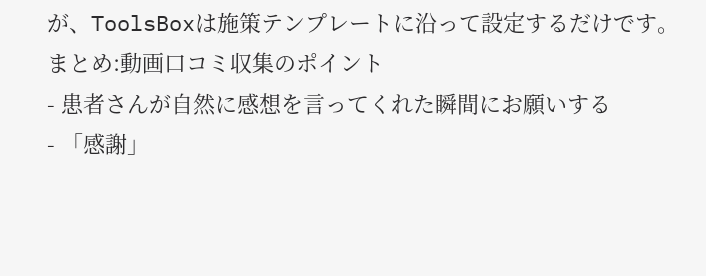が、ToolsBoxは施策テンプレートに沿って設定するだけです。
まとめ:動画口コミ収集のポイント
- 患者さんが自然に感想を言ってくれた瞬間にお願いする
- 「感謝」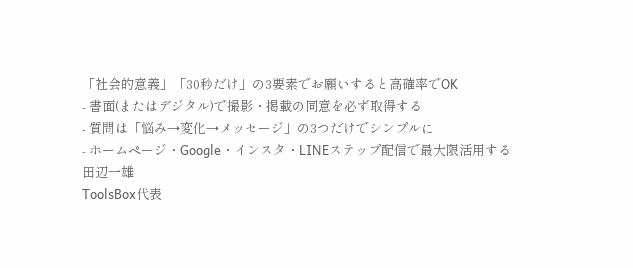「社会的意義」「30秒だけ」の3要素でお願いすると高確率でOK
- 書面(またはデジタル)で撮影・掲載の同意を必ず取得する
- 質問は「悩み→変化→メッセージ」の3つだけでシンプルに
- ホームページ・Google・インスタ・LINEステップ配信で最大限活用する
田辺一雄
ToolsBox代表